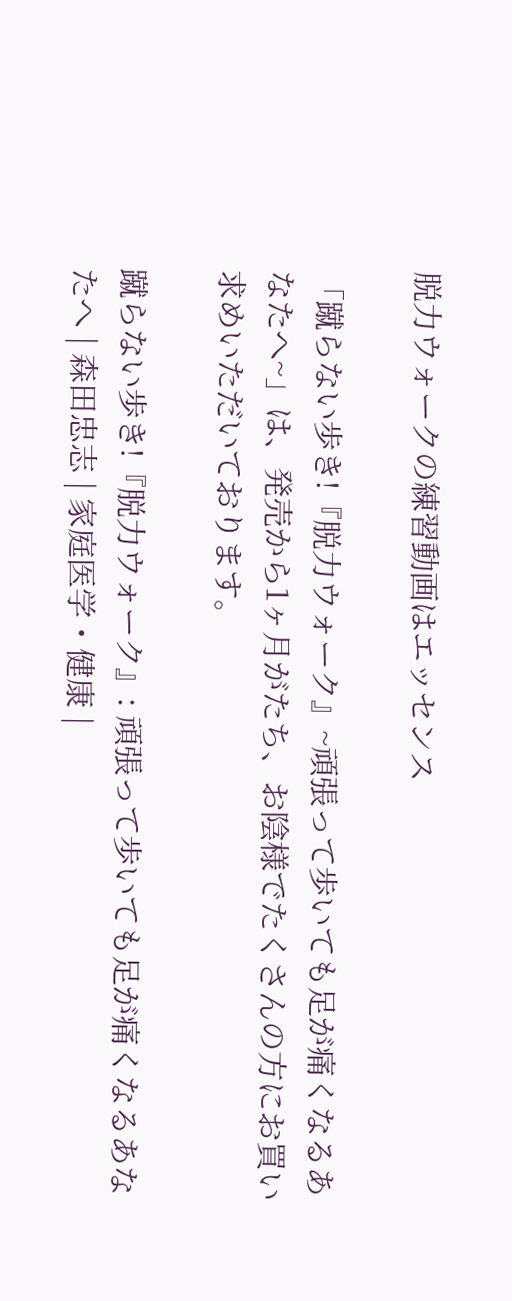脱力ウォークの練習動画はエッセンス

「蹴らない歩き!『脱力ウォーク』~頑張って歩いても足が痛くなるあなたへ~」は、発売から1ヶ月がたち、お陰様でたくさんの方にお買い求めいただいております。

蹴らない歩き!『脱力ウォーク』: 頑張って歩いても足が痛くなるあなたへ | 森田忠志 | 家庭医学・健康 |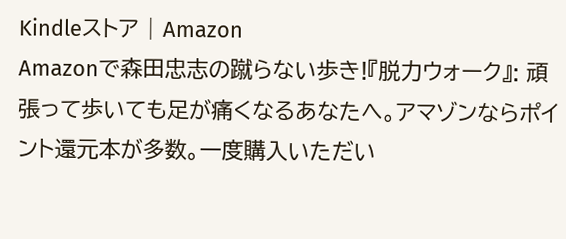Kindleストア | Amazon
Amazonで森田忠志の蹴らない歩き!『脱力ウォーク』: 頑張って歩いても足が痛くなるあなたへ。アマゾンならポイント還元本が多数。一度購入いただい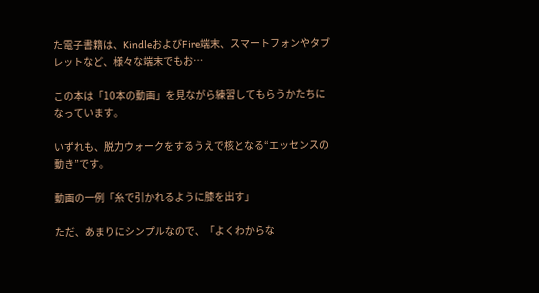た電子書籍は、KindleおよびFire端末、スマートフォンやタブレットなど、様々な端末でもお…

この本は「10本の動画」を見ながら練習してもらうかたちになっています。

いずれも、脱力ウォークをするうえで核となる“エッセンスの動き”です。

動画の一例「糸で引かれるように膝を出す」

ただ、あまりにシンプルなので、「よくわからな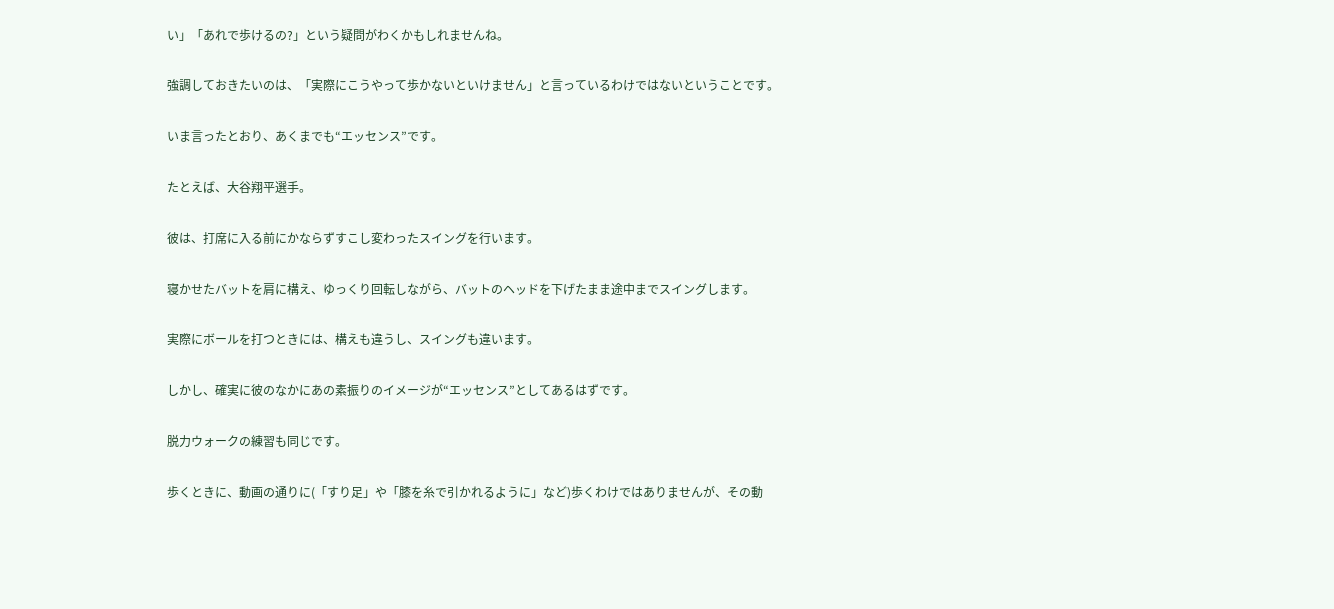い」「あれで歩けるの?」という疑問がわくかもしれませんね。

強調しておきたいのは、「実際にこうやって歩かないといけません」と言っているわけではないということです。

いま言ったとおり、あくまでも“エッセンス”です。

たとえば、大谷翔平選手。

彼は、打席に入る前にかならずすこし変わったスイングを行います。

寝かせたバットを肩に構え、ゆっくり回転しながら、バットのヘッドを下げたまま途中までスイングします。

実際にボールを打つときには、構えも違うし、スイングも違います。

しかし、確実に彼のなかにあの素振りのイメージが“エッセンス”としてあるはずです。

脱力ウォークの練習も同じです。

歩くときに、動画の通りに(「すり足」や「膝を糸で引かれるように」など)歩くわけではありませんが、その動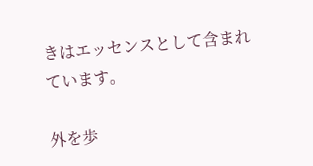きはエッセンスとして含まれています。

外を歩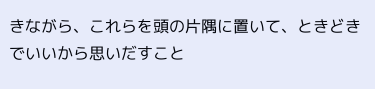きながら、これらを頭の片隅に置いて、ときどきでいいから思いだすこと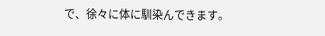で、徐々に体に馴染んできます。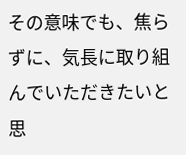その意味でも、焦らずに、気長に取り組んでいただきたいと思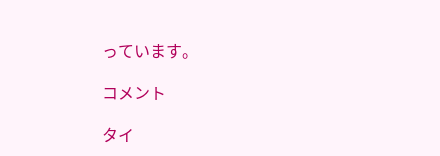っています。

コメント

タイ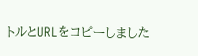トルとURLをコピーしました